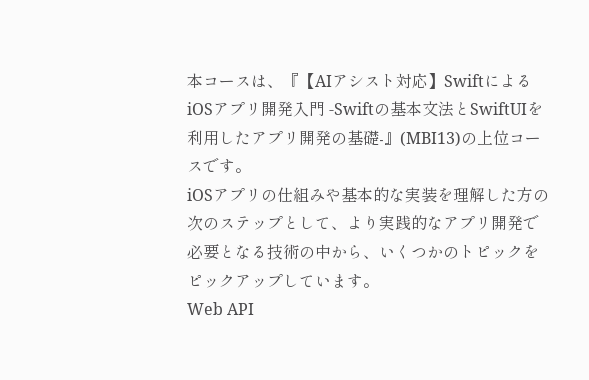本コースは、『【AIアシスト対応】SwiftによるiOSアプリ開発入門 -Swiftの基本文法とSwiftUIを利用したアプリ開発の基礎-』(MBI13)の上位コースです。
iOSアプリの仕組みや基本的な実装を理解した方の次のステップとして、より実践的なアプリ開発で必要となる技術の中から、いくつかのトピックをピックアップしています。
Web API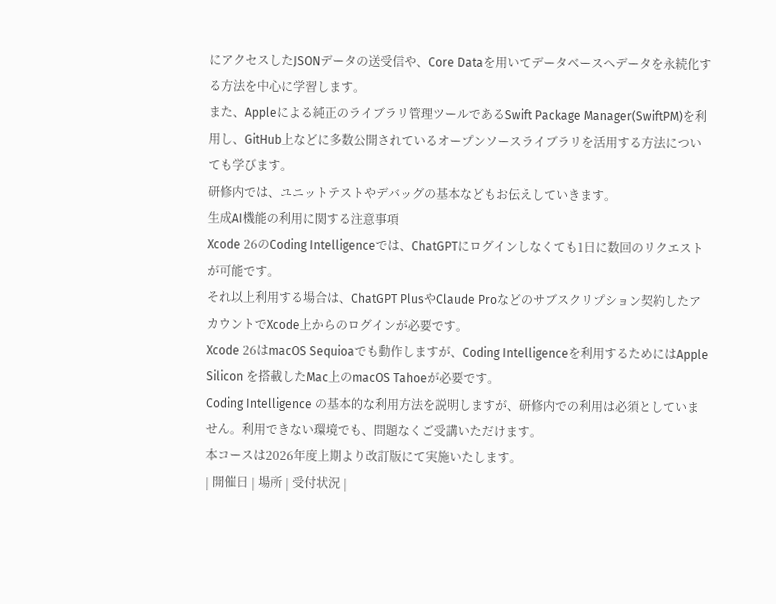にアクセスしたJSONデータの送受信や、Core Dataを用いてデータベースへデータを永続化する方法を中心に学習します。
また、Appleによる純正のライブラリ管理ツールであるSwift Package Manager(SwiftPM)を利用し、GitHub上などに多数公開されているオープンソースライブラリを活用する方法についても学びます。
研修内では、ユニットテストやデバッグの基本などもお伝えしていきます。
生成AI機能の利用に関する注意事項
Xcode 26のCoding Intelligenceでは、ChatGPTにログインしなくても1日に数回のリクエストが可能です。
それ以上利用する場合は、ChatGPT PlusやClaude Proなどのサブスクリプション契約したアカウントでXcode上からのログインが必要です。
Xcode 26はmacOS Sequioaでも動作しますが、Coding Intelligenceを利用するためにはApple Silicon を搭載したMac上のmacOS Tahoeが必要です。
Coding Intelligence の基本的な利用方法を説明しますが、研修内での利用は必須としていません。利用できない環境でも、問題なくご受講いただけます。
本コースは2026年度上期より改訂版にて実施いたします。
| 開催日 | 場所 | 受付状況 |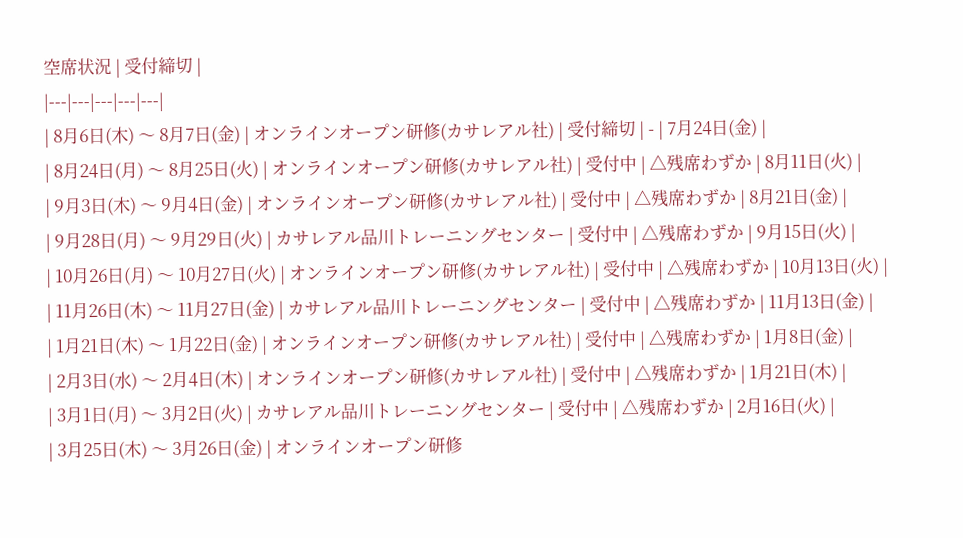空席状況 | 受付締切 |
|---|---|---|---|---|
| 8月6日(木) 〜 8月7日(金) | オンラインオープン研修(カサレアル社) | 受付締切 | - | 7月24日(金) |
| 8月24日(月) 〜 8月25日(火) | オンラインオープン研修(カサレアル社) | 受付中 | △残席わずか | 8月11日(火) |
| 9月3日(木) 〜 9月4日(金) | オンラインオープン研修(カサレアル社) | 受付中 | △残席わずか | 8月21日(金) |
| 9月28日(月) 〜 9月29日(火) | カサレアル品川トレーニングセンター | 受付中 | △残席わずか | 9月15日(火) |
| 10月26日(月) 〜 10月27日(火) | オンラインオープン研修(カサレアル社) | 受付中 | △残席わずか | 10月13日(火) |
| 11月26日(木) 〜 11月27日(金) | カサレアル品川トレーニングセンター | 受付中 | △残席わずか | 11月13日(金) |
| 1月21日(木) 〜 1月22日(金) | オンラインオープン研修(カサレアル社) | 受付中 | △残席わずか | 1月8日(金) |
| 2月3日(水) 〜 2月4日(木) | オンラインオープン研修(カサレアル社) | 受付中 | △残席わずか | 1月21日(木) |
| 3月1日(月) 〜 3月2日(火) | カサレアル品川トレーニングセンター | 受付中 | △残席わずか | 2月16日(火) |
| 3月25日(木) 〜 3月26日(金) | オンラインオープン研修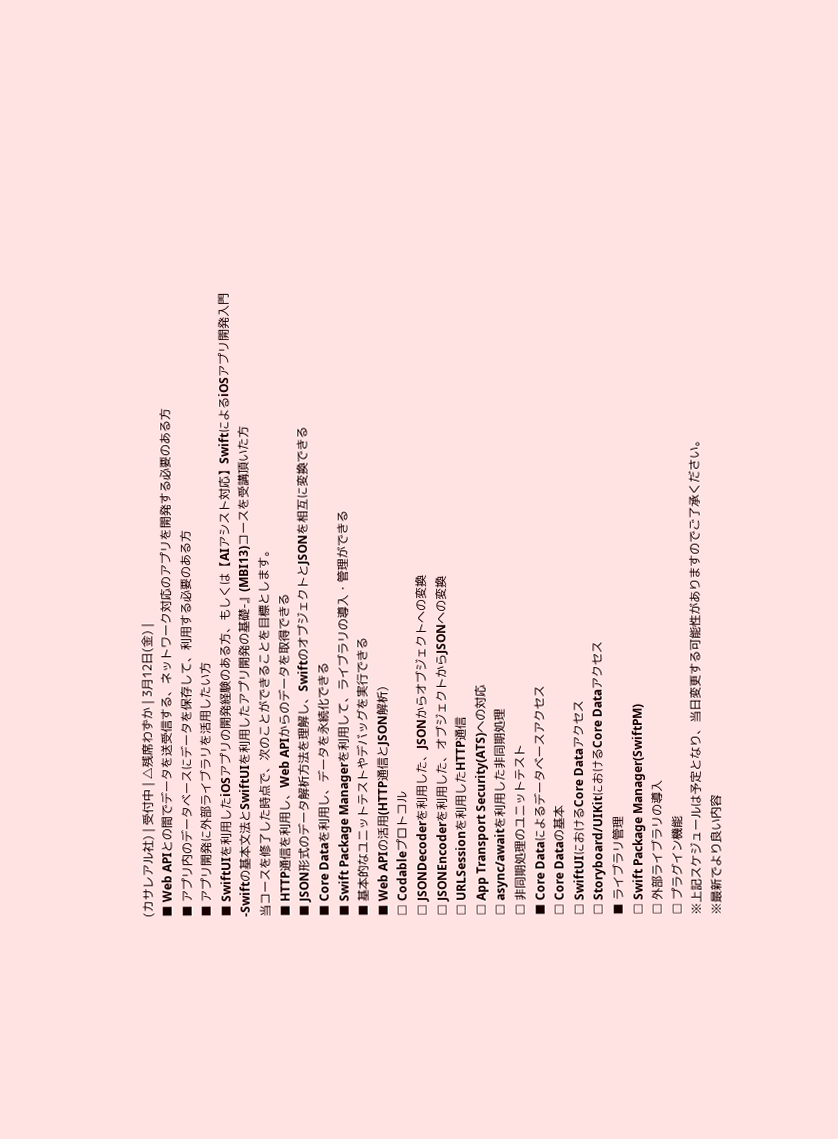(カサレアル社) | 受付中 | △残席わずか | 3月12日(金) |
■ Web APIとの間でデータを送受信する、ネットワーク対応のアプリを開発する必要のある方
■ アプリ内のデータベースにデータを保存して、利用する必要のある方
■ アプリ開発に外部ライブラリを活用したい方
■ SwiftUIを利用したiOSアプリの開発経験のある方、もしくは【AIアシスト対応】SwiftによるiOSアプリ開発入門 -Swiftの基本文法とSwiftUIを利用したアプリ開発の基礎-』(MBI13)コースを受講頂いた方
当コースを修了した時点で、次のことができることを目標とします。
■ HTTP通信を利用し、Web APIからのデータを取得できる
■ JSON形式のデータ解析方法を理解し、SwiftのオブジェクトとJSONを相互に変換できる
■ Core Dataを利用し、データを永続化できる
■ Swift Package Managerを利用して、ライブラリの導入・管理ができる
■ 基本的なユニットテストやデバッグを実行できる
■ Web APIの活用(HTTP通信とJSON解析)
□ Codableプロトコル
□ JSONDecoderを利用した、JSONからオブジェクトへの変換
□ JSONEncoderを利用した、オブジェクトからJSONへの変換
□ URLSessionを利用したHTTP通信
□ App Transport Security(ATS)への対応
□ async/awaitを利用した非同期処理
□ 非同期処理のユニットテスト
■ Core Dataによるデータベースアクセス
□ Core Dataの基本
□ SwiftUIにおけるCore Dataアクセス
□ Storyboard/UIKitにおけるCore Dataアクセス
■ ライブラリ管理
□ Swift Package Manager(SwiftPM)
□ 外部ライブラリの導入
□ プラグイン機能
※上記スケジュールは予定となり、当日変更する可能性がありますのでご了承ください。
※最新でより良い内容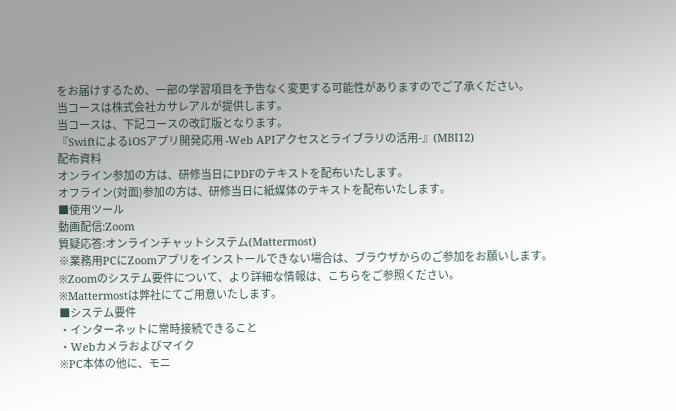をお届けするため、一部の学習項目を予告なく変更する可能性がありますのでご了承ください。
当コースは株式会社カサレアルが提供します。
当コースは、下記コースの改訂版となります。
『SwiftによるiOSアプリ開発応用 -Web APIアクセスとライブラリの活用-』(MBI12)
配布資料
オンライン参加の方は、研修当日にPDFのテキストを配布いたします。
オフライン(対面)参加の方は、研修当日に紙媒体のテキストを配布いたします。
■使用ツール
動画配信:Zoom
質疑応答:オンラインチャットシステム(Mattermost)
※業務用PCにZoomアプリをインストールできない場合は、ブラウザからのご参加をお願いします。
※Zoomのシステム要件について、より詳細な情報は、こちらをご参照ください。
※Mattermostは弊社にてご用意いたします。
■システム要件
・インターネットに常時接続できること
・Webカメラおよびマイク
※PC本体の他に、モニ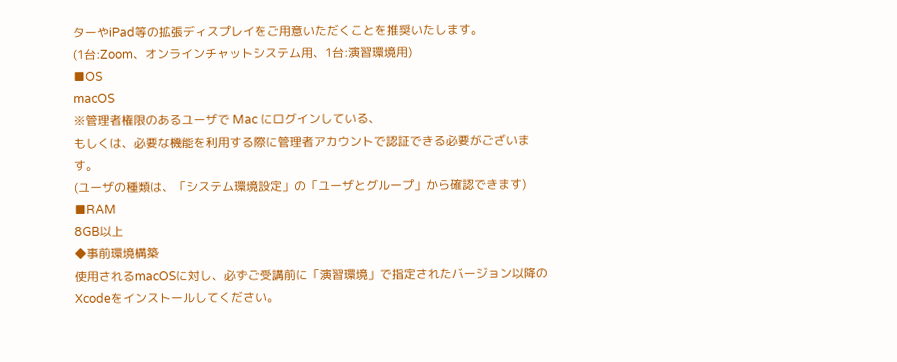ターやiPad等の拡張ディスプレイをご用意いただくことを推奨いたします。
(1台:Zoom、オンラインチャットシステム用、1台:演習環境用)
■OS
macOS
※管理者権限のあるユーザで Mac にログインしている、
もしくは、必要な機能を利用する際に管理者アカウントで認証できる必要がございます。
(ユーザの種類は、「システム環境設定」の「ユーザとグループ」から確認できます)
■RAM
8GB以上
◆事前環境構築
使用されるmacOSに対し、必ずご受講前に「演習環境」で指定されたバージョン以降のXcodeをインストールしてください。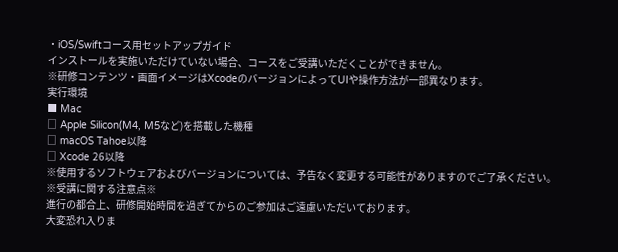・iOS/Swiftコース用セットアップガイド
インストールを実施いただけていない場合、コースをご受講いただくことができません。
※研修コンテンツ・画面イメージはXcodeのバージョンによってUIや操作方法が一部異なります。
実行環境
■ Mac
□ Apple Silicon(M4, M5など)を搭載した機種
□ macOS Tahoe以降
□ Xcode 26以降
※使用するソフトウェアおよびバージョンについては、予告なく変更する可能性がありますのでご了承ください。
※受講に関する注意点※
進行の都合上、研修開始時間を過ぎてからのご参加はご遠慮いただいております。
大変恐れ入りま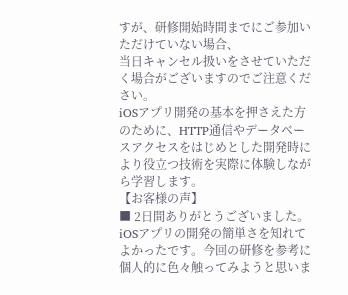すが、研修開始時間までにご参加いただけていない場合、
当日キャンセル扱いをさせていただく場合がございますのでご注意ください。
iOSアプリ開発の基本を押さえた方のために、HTTP通信やデータベースアクセスをはじめとした開発時により役立つ技術を実際に体験しながら学習します。
【お客様の声】
■ 2日間ありがとうございました。iOSアプリの開発の簡単さを知れてよかったです。今回の研修を参考に個人的に色々触ってみようと思いま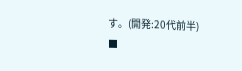す。(開発:20代前半)
■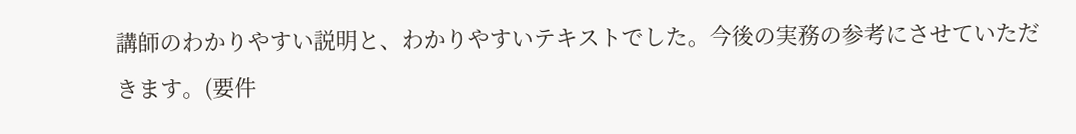講師のわかりやすい説明と、わかりやすいテキストでした。今後の実務の参考にさせていただきます。(要件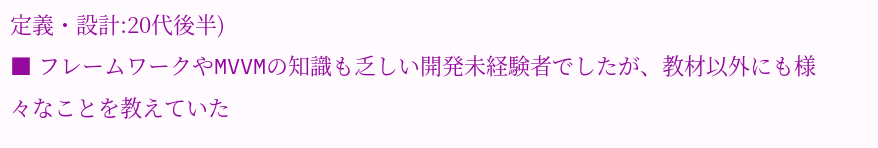定義・設計:20代後半)
■ フレームワークやMVVMの知識も乏しい開発未経験者でしたが、教材以外にも様々なことを教えていた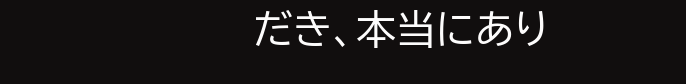だき、本当にあり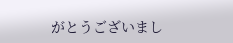がとうございまし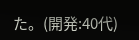た。(開発:40代)